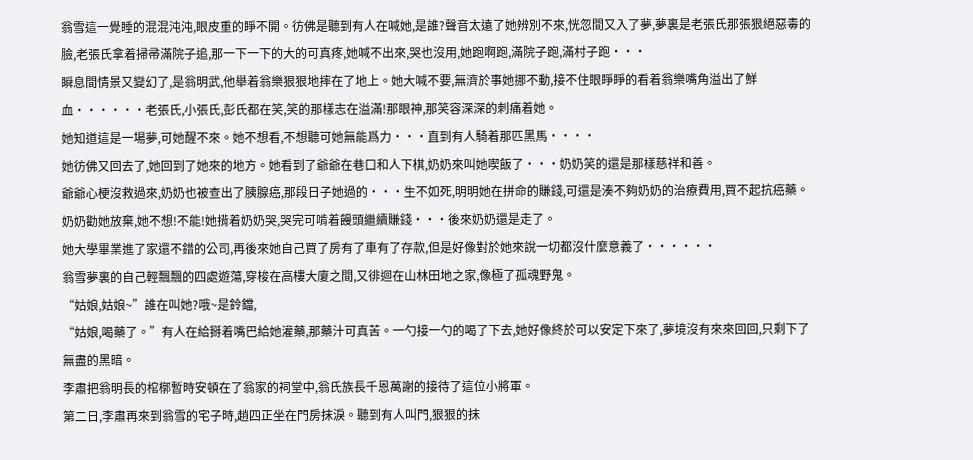翁雪這一覺睡的混混沌沌,眼皮重的睜不開。彷佛是聽到有人在喊她,是誰?聲音太遠了她辨別不來,恍忽間又入了夢,夢裏是老張氏那張狠絕惡毒的臉,老張氏拿着掃帚滿院子追,那一下一下的大的可真疼,她喊不出來,哭也沒用,她跑啊跑,滿院子跑,滿村子跑···
瞬息間情景又變幻了,是翁明武,他舉着翁樂狠狠地摔在了地上。她大喊不要,無濟於事她挪不動,接不住眼睜睜的看着翁樂嘴角溢出了鮮血······老張氏,小張氏,彭氏都在笑,笑的那樣志在溢滿!那眼神,那笑容深深的刺痛着她。
她知道這是一場夢,可她醒不來。她不想看,不想聽可她無能爲力···直到有人騎着那匹黑馬····
她彷佛又回去了,她回到了她來的地方。她看到了爺爺在巷口和人下棋,奶奶來叫她喫飯了···奶奶笑的還是那樣慈祥和善。
爺爺心梗沒救過來,奶奶也被查出了胰腺癌,那段日子她過的···生不如死,明明她在拼命的賺錢,可還是湊不夠奶奶的治療費用,買不起抗癌藥。奶奶勸她放棄,她不想!不能!她揹着奶奶哭,哭完可啃着饅頭繼續賺錢···後來奶奶還是走了。
她大學畢業進了家還不錯的公司,再後來她自己買了房有了車有了存款,但是好像對於她來說一切都沒什麼意義了······
翁雪夢裏的自己輕飄飄的四處遊蕩,穿梭在高樓大廈之間,又徘迴在山林田地之家,像極了孤魂野鬼。
“姑娘,姑娘~”誰在叫她?哦~是鈴鐺,
“姑娘,喝藥了。”有人在給掰着嘴巴給她灌藥,那藥汁可真苦。一勺接一勺的喝了下去,她好像終於可以安定下來了,夢境沒有來來回回,只剩下了無盡的黑暗。
李肅把翁明長的棺槨暫時安頓在了翁家的祠堂中,翁氏族長千恩萬謝的接待了這位小將軍。
第二日,李肅再來到翁雪的宅子時,趙四正坐在門房抹淚。聽到有人叫門,狠狠的抹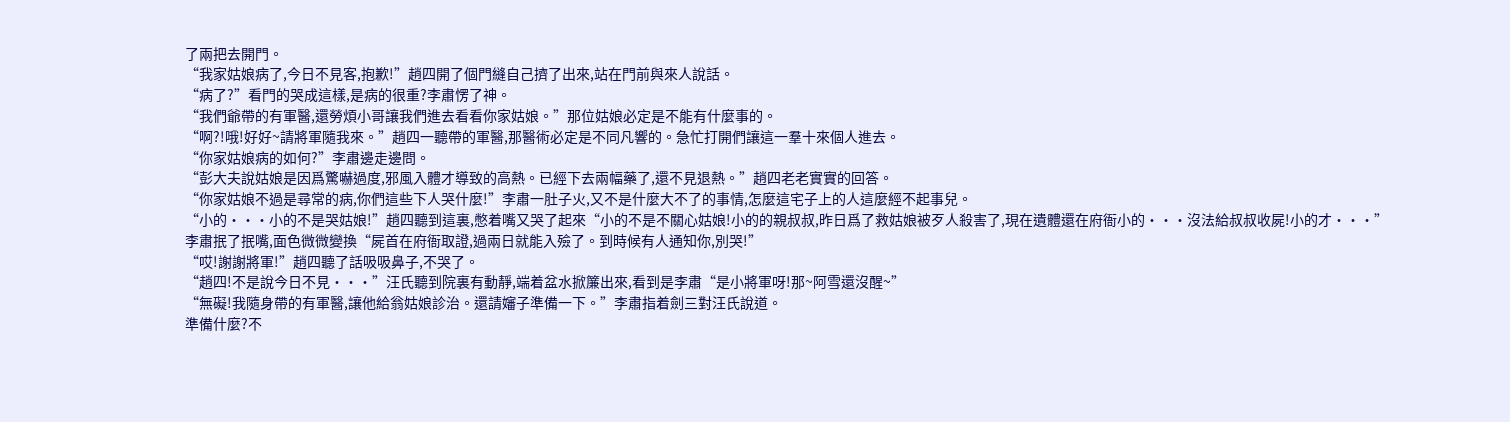了兩把去開門。
“我家姑娘病了,今日不見客,抱歉!”趙四開了個門縫自己擠了出來,站在門前與來人說話。
“病了?”看門的哭成這樣,是病的很重?李肅愣了神。
“我們爺帶的有軍醫,還勞煩小哥讓我們進去看看你家姑娘。”那位姑娘必定是不能有什麼事的。
“啊?!哦!好好~請將軍隨我來。”趙四一聽帶的軍醫,那醫術必定是不同凡響的。急忙打開們讓這一羣十來個人進去。
“你家姑娘病的如何?”李肅邊走邊問。
“彭大夫說姑娘是因爲驚嚇過度,邪風入體才導致的高熱。已經下去兩幅藥了,還不見退熱。”趙四老老實實的回答。
“你家姑娘不過是尋常的病,你們這些下人哭什麼!”李肅一肚子火,又不是什麼大不了的事情,怎麼這宅子上的人這麼經不起事兒。
“小的···小的不是哭姑娘!”趙四聽到這裏,憋着嘴又哭了起來“小的不是不關心姑娘!小的的親叔叔,昨日爲了救姑娘被歹人殺害了,現在遺體還在府衙小的···沒法給叔叔收屍!小的才···”
李肅抿了抿嘴,面色微微變換“屍首在府衙取證,過兩日就能入殮了。到時候有人通知你,別哭!”
“哎!謝謝將軍!”趙四聽了話吸吸鼻子,不哭了。
“趙四!不是說今日不見···”汪氏聽到院裏有動靜,端着盆水掀簾出來,看到是李肅“是小將軍呀!那~阿雪還沒醒~”
“無礙!我隨身帶的有軍醫,讓他給翁姑娘診治。還請嬸子準備一下。”李肅指着劍三對汪氏說道。
準備什麼?不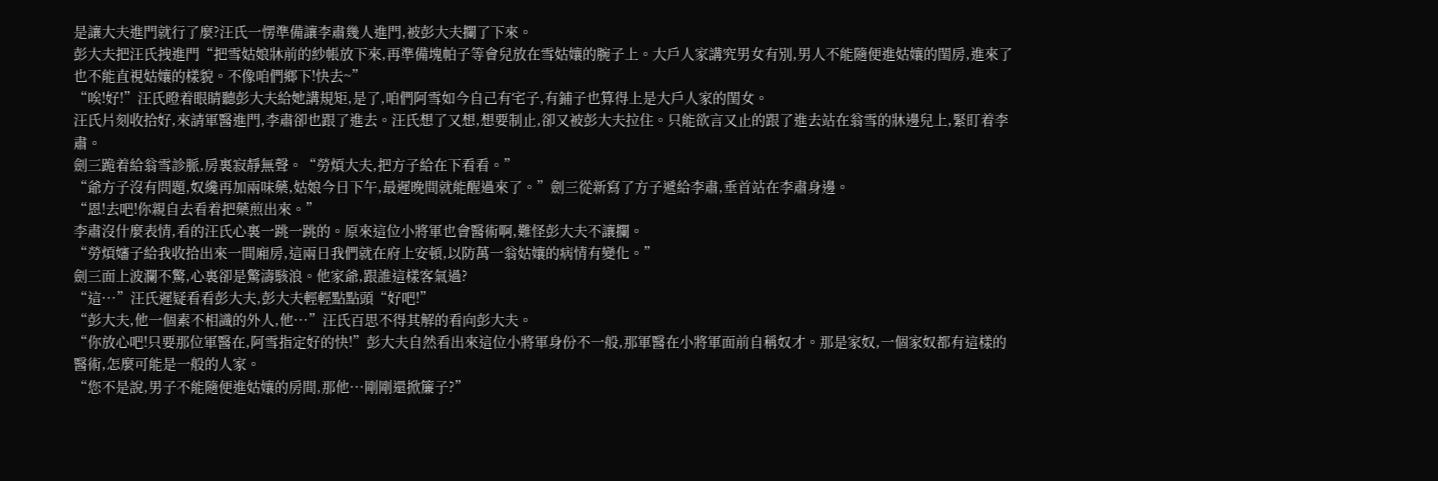是讓大夫進門就行了麼?汪氏一愣準備讓李肅幾人進門,被彭大夫攔了下來。
彭大夫把汪氏拽進門“把雪姑娘牀前的紗帳放下來,再準備塊帕子等會兒放在雪姑孃的腕子上。大戶人家講究男女有別,男人不能隨便進姑孃的閨房,進來了也不能直視姑孃的樣貌。不像咱們鄉下!快去~”
“唉!好!”汪氏瞪着眼睛聽彭大夫給她講規矩,是了,咱們阿雪如今自己有宅子,有鋪子也算得上是大戶人家的閨女。
汪氏片刻收拾好,來請軍醫進門,李肅卻也跟了進去。汪氏想了又想,想要制止,卻又被彭大夫拉住。只能欲言又止的跟了進去站在翁雪的牀邊兒上,緊盯着李肅。
劍三跪着給翁雪診脈,房裏寂靜無聲。“勞煩大夫,把方子給在下看看。”
“爺方子沒有問題,奴纔再加兩味藥,姑娘今日下午,最遲晚間就能醒過來了。”劍三從新寫了方子遞給李肅,垂首站在李肅身邊。
“恩!去吧!你親自去看着把藥煎出來。”
李肅沒什麼表情,看的汪氏心裏一跳一跳的。原來這位小將軍也會醫術啊,難怪彭大夫不讓攔。
“勞煩嬸子給我收拾出來一間廂房,這兩日我們就在府上安頓,以防萬一翁姑孃的病情有變化。”
劍三面上波瀾不驚,心裏卻是驚濤駭浪。他家爺,跟誰這樣客氣過?
“這···”汪氏遲疑看看彭大夫,彭大夫輕輕點點頭“好吧!”
“彭大夫,他一個素不相識的外人,他···”汪氏百思不得其解的看向彭大夫。
“你放心吧!只要那位軍醫在,阿雪指定好的快!”彭大夫自然看出來這位小將軍身份不一般,那軍醫在小將軍面前自稱奴才。那是家奴,一個家奴都有這樣的醫術,怎麼可能是一般的人家。
“您不是說,男子不能隨便進姑孃的房間,那他···剛剛還掀簾子?”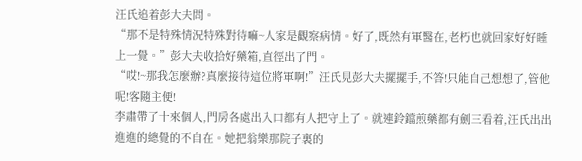汪氏追着彭大夫問。
“那不是特殊情況特殊對待嘛~人家是觀察病情。好了,既然有軍醫在,老朽也就回家好好睡上一覺。”彭大夫收拾好藥箱,直徑出了門。
“哎!~那我怎麼辦?真麼接待這位將軍啊!”汪氏見彭大夫擺擺手,不答!只能自己想想了,管他呢!客隨主便!
李肅帶了十來個人,門房各處出入口都有人把守上了。就連鈴鐺煎藥都有劍三看着,汪氏出出進進的總覺的不自在。她把翁樂那院子裏的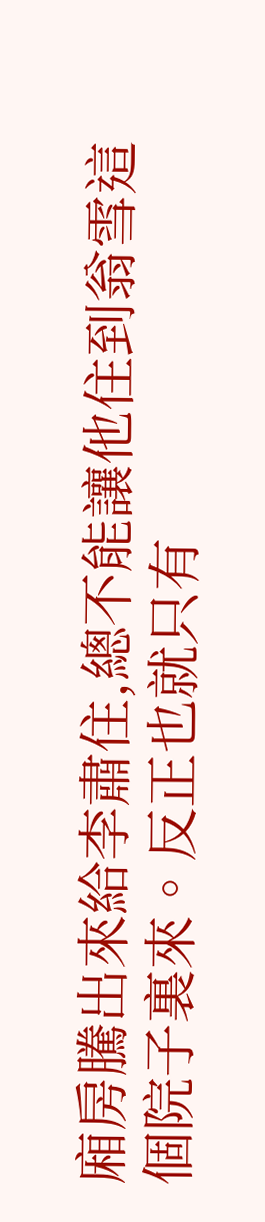廂房騰出來給李肅住,總不能讓他住到翁雪這個院子裏來。反正也就只有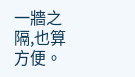一牆之隔,也算方便。